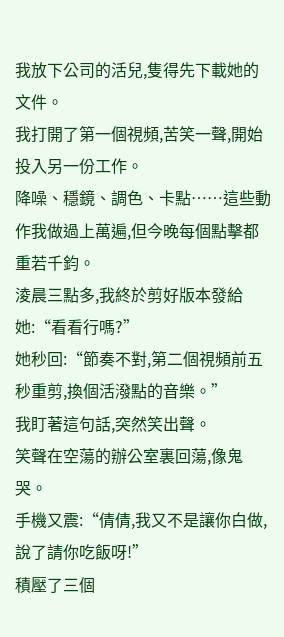我放下公司的活兒,隻得先下載她的文件。
我打開了第一個視頻,苦笑一聲,開始投入另一份工作。
降噪、穩鏡、調色、卡點……這些動作我做過上萬遍,但今晚每個點擊都重若千鈞。
淩晨三點多,我終於剪好版本發給她:“看看行嗎?”
她秒回:“節奏不對,第二個視頻前五秒重剪,換個活潑點的音樂。”
我盯著這句話,突然笑出聲。
笑聲在空蕩的辦公室裏回蕩,像鬼哭。
手機又震:“倩倩,我又不是讓你白做,說了請你吃飯呀!”
積壓了三個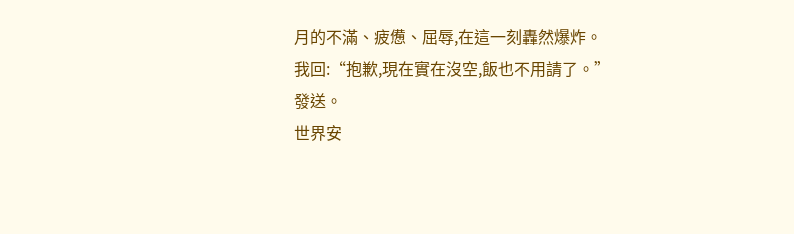月的不滿、疲憊、屈辱,在這一刻轟然爆炸。
我回:“抱歉,現在實在沒空,飯也不用請了。”
發送。
世界安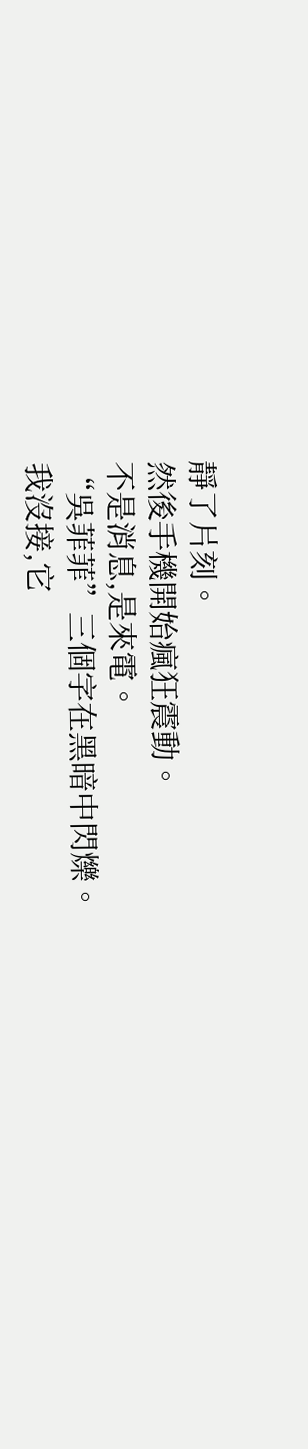靜了片刻。
然後手機開始瘋狂震動。
不是消息,是來電。
“吳菲菲”三個字在黑暗中閃爍。
我沒接,它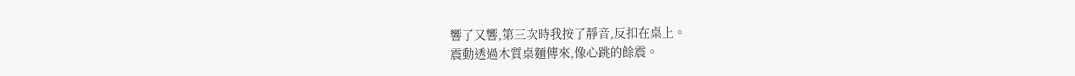響了又響,第三次時我按了靜音,反扣在桌上。
震動透過木質桌麵傳來,像心跳的餘震。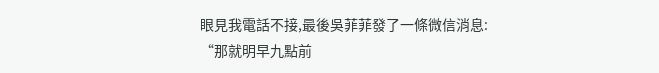眼見我電話不接,最後吳菲菲發了一條微信消息:
“那就明早九點前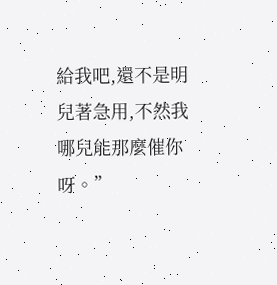給我吧,還不是明兒著急用,不然我哪兒能那麼催你呀。”